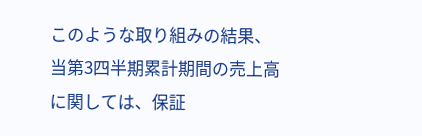このような取り組みの結果、当第3四半期累計期間の売上高に関しては、保証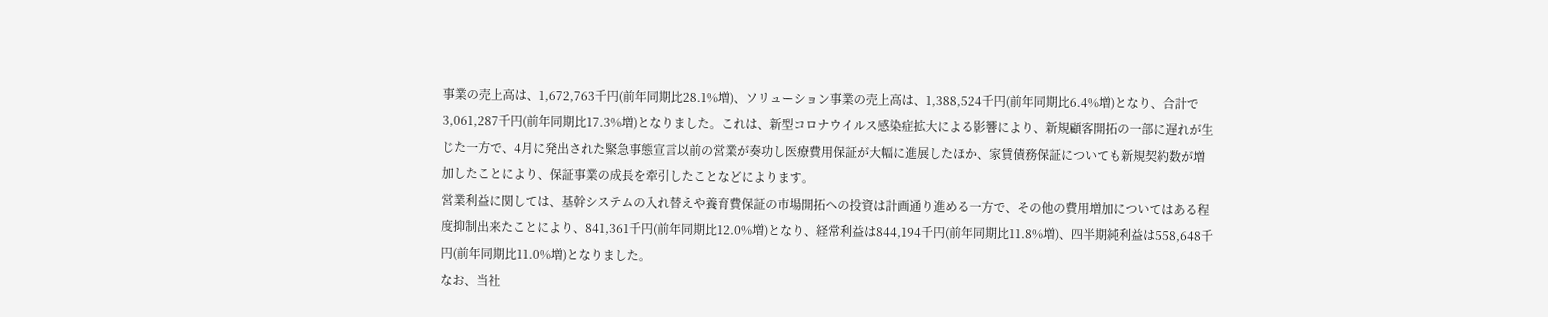事業の売上高は、1,672,763千円(前年同期比28.1%増)、ソリューション事業の売上高は、1,388,524千円(前年同期比6.4%増)となり、合計で3,061,287千円(前年同期比17.3%増)となりました。これは、新型コロナウイルス感染症拡大による影響により、新規顧客開拓の一部に遅れが生じた一方で、4月に発出された緊急事態宣言以前の営業が奏功し医療費用保証が大幅に進展したほか、家賃債務保証についても新規契約数が増加したことにより、保証事業の成長を牽引したことなどによります。
営業利益に関しては、基幹システムの入れ替えや養育費保証の市場開拓への投資は計画通り進める一方で、その他の費用増加についてはある程度抑制出来たことにより、841,361千円(前年同期比12.0%増)となり、経常利益は844,194千円(前年同期比11.8%増)、四半期純利益は558,648千円(前年同期比11.0%増)となりました。
なお、当社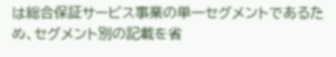は総合保証サービス事業の単一セグメントであるため、セグメント別の記載を省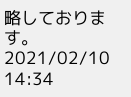略しております。
2021/02/10 14:34